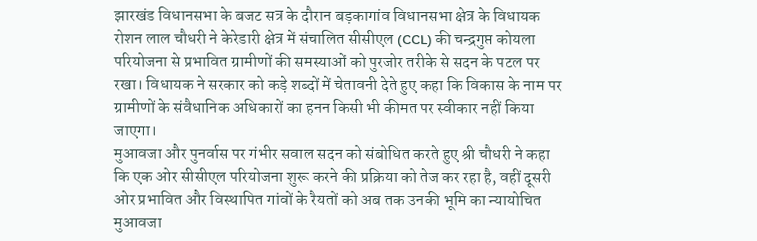झारखंड विधानसभा के बजट सत्र के दौरान बड़कागांव विधानसभा क्षेत्र के विधायक रोशन लाल चौधरी ने केरेडारी क्षेत्र में संचालित सीसीएल (CCL) की चन्द्रगुप्त कोयला परियोजना से प्रभावित ग्रामीणों की समस्याओं को पुरजोर तरीके से सदन के पटल पर रखा। विधायक ने सरकार को कड़े शब्दों में चेतावनी देते हुए कहा कि विकास के नाम पर ग्रामीणों के संवैधानिक अधिकारों का हनन किसी भी कीमत पर स्वीकार नहीं किया जाएगा।
मुआवजा और पुनर्वास पर गंभीर सवाल सदन को संबोधित करते हुए श्री चौधरी ने कहा कि एक ओर सीसीएल परियोजना शुरू करने की प्रक्रिया को तेज कर रहा है, वहीं दूसरी ओर प्रभावित और विस्थापित गांवों के रैयतों को अब तक उनकी भूमि का न्यायोचित मुआवजा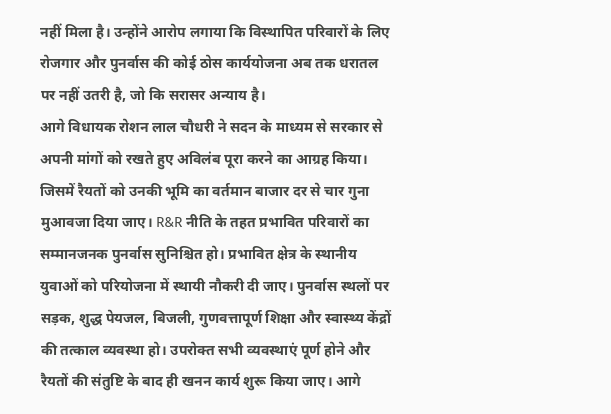नहीं मिला है। उन्होंने आरोप लगाया कि विस्थापित परिवारों के लिए रोजगार और पुनर्वास की कोई ठोस कार्ययोजना अब तक धरातल पर नहीं उतरी है, जो कि सरासर अन्याय है।
आगे विधायक रोशन लाल चौधरी ने सदन के माध्यम से सरकार से अपनी मांगों को रखते हुए अविलंब पूरा करने का आग्रह किया। जिसमें रैयतों को उनकी भूमि का वर्तमान बाजार दर से चार गुना मुआवजा दिया जाए। R&R नीति के तहत प्रभावित परिवारों का सम्मानजनक पुनर्वास सुनिश्चित हो। प्रभावित क्षेत्र के स्थानीय युवाओं को परियोजना में स्थायी नौकरी दी जाए। पुनर्वास स्थलों पर सड़क, शुद्ध पेयजल, बिजली, गुणवत्तापूर्ण शिक्षा और स्वास्थ्य केंद्रों की तत्काल व्यवस्था हो। उपरोक्त सभी व्यवस्थाएं पूर्ण होने और रैयतों की संतुष्टि के बाद ही खनन कार्य शुरू किया जाए। आगे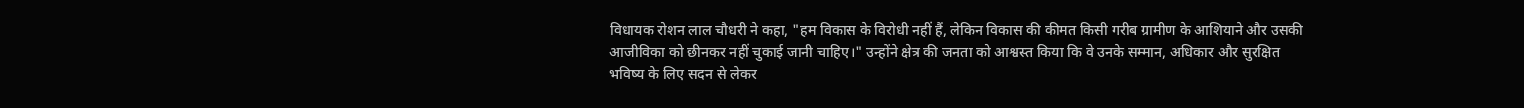विधायक रोशन लाल चौधरी ने कहा, "हम विकास के विरोधी नहीं हैं, लेकिन विकास की कीमत किसी गरीब ग्रामीण के आशियाने और उसकी आजीविका को छीनकर नहीं चुकाई जानी चाहिए।" उन्होंने क्षेत्र की जनता को आश्वस्त किया कि वे उनके सम्मान, अधिकार और सुरक्षित भविष्य के लिए सदन से लेकर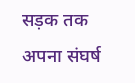सड़क तक अपना संघर्ष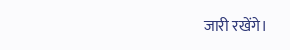जारी रखेंगे।